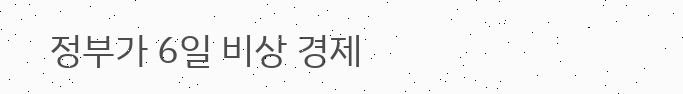정부가 6일 비상 경제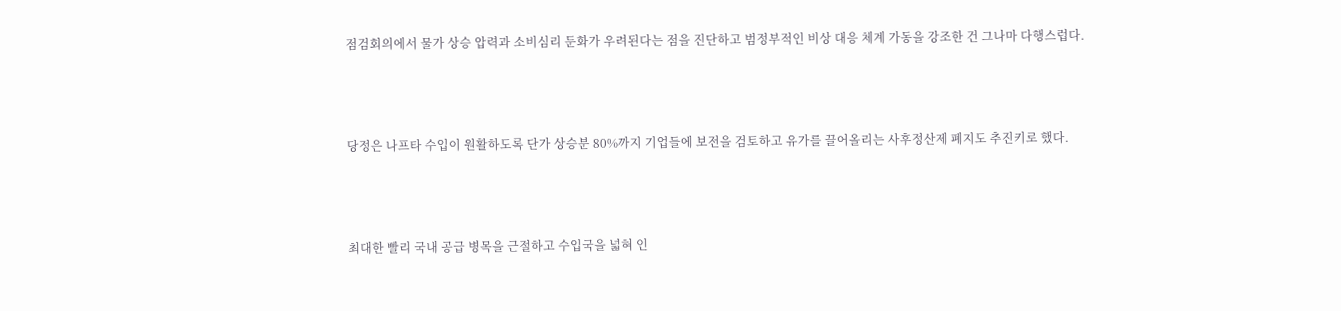점검회의에서 물가 상승 압력과 소비심리 둔화가 우려된다는 점을 진단하고 범정부적인 비상 대응 체계 가동을 강조한 건 그나마 다행스럽다.



당정은 나프타 수입이 원활하도록 단가 상승분 80%까지 기업들에 보전을 검토하고 유가를 끌어올리는 사후정산제 폐지도 추진키로 했다.



최대한 빨리 국내 공급 병목을 근절하고 수입국을 넓혀 인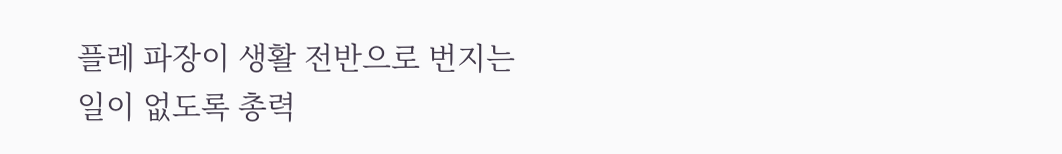플레 파장이 생활 전반으로 번지는 일이 없도록 총력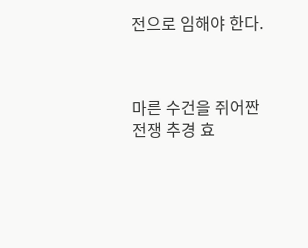전으로 임해야 한다.



마른 수건을 쥐어짠 전쟁 추경 효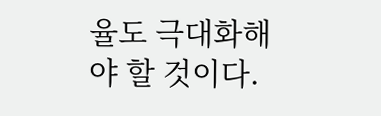율도 극대화해야 할 것이다.